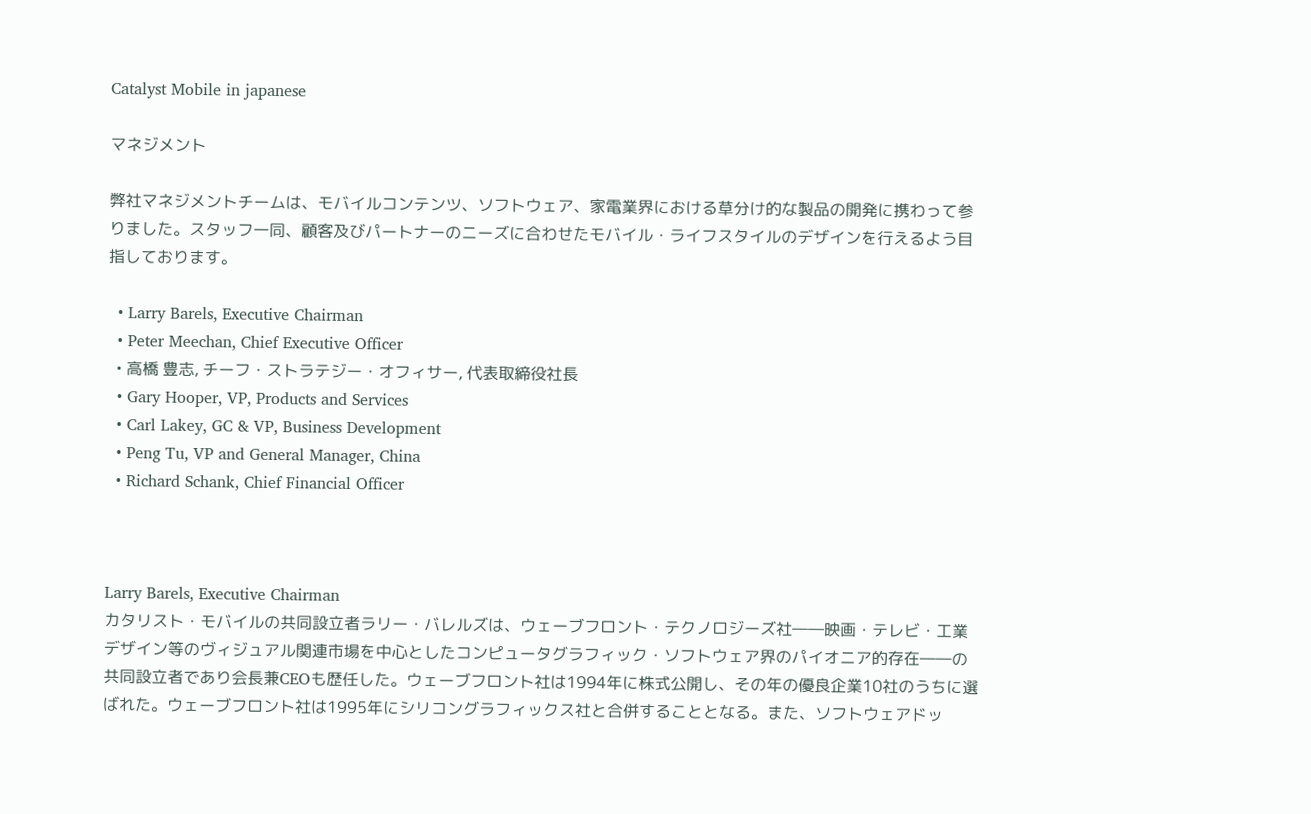Catalyst Mobile in japanese

マネジメント

弊社マネジメントチームは、モバイルコンテンツ、ソフトウェア、家電業界における草分け的な製品の開発に携わって参りました。スタッフ一同、顧客及びパートナーのニーズに合わせたモバイル・ライフスタイルのデザインを行えるよう目指しております。

  • Larry Barels, Executive Chairman
  • Peter Meechan, Chief Executive Officer
  • 高橋 豊志, チーフ・ストラテジー・オフィサー, 代表取締役社長
  • Gary Hooper, VP, Products and Services
  • Carl Lakey, GC & VP, Business Development
  • Peng Tu, VP and General Manager, China
  • Richard Schank, Chief Financial Officer



Larry Barels, Executive Chairman
カタリスト・モバイルの共同設立者ラリー・バレルズは、ウェーブフロント・テクノロジーズ社――映画・テレビ・工業デザイン等のヴィジュアル関連市場を中心としたコンピュータグラフィック・ソフトウェア界のパイオニア的存在――の共同設立者であり会長兼CEOも歴任した。ウェーブフロント社は1994年に株式公開し、その年の優良企業10社のうちに選ばれた。ウェーブフロント社は1995年にシリコングラフィックス社と合併することとなる。また、ソフトウェアドッ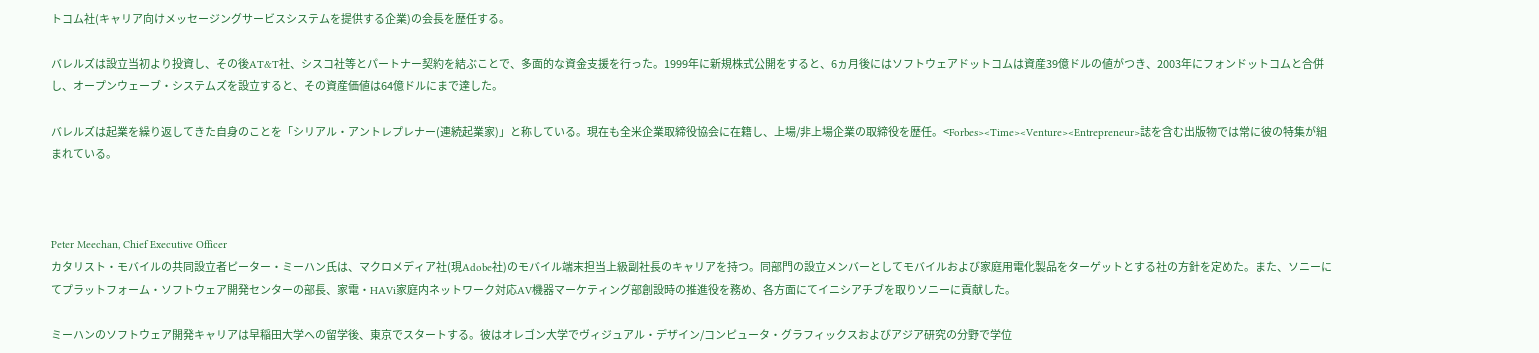トコム社(キャリア向けメッセージングサービスシステムを提供する企業)の会長を歴任する。

バレルズは設立当初より投資し、その後AT&T社、シスコ社等とパートナー契約を結ぶことで、多面的な資金支援を行った。1999年に新規株式公開をすると、6ヵ月後にはソフトウェアドットコムは資産39億ドルの値がつき、2003年にフォンドットコムと合併し、オープンウェーブ・システムズを設立すると、その資産価値は64億ドルにまで達した。

バレルズは起業を繰り返してきた自身のことを「シリアル・アントレプレナー(連続起業家)」と称している。現在も全米企業取締役協会に在籍し、上場/非上場企業の取締役を歴任。<Forbes><Time><Venture><Entrepreneur>誌を含む出版物では常に彼の特集が組まれている。



Peter Meechan, Chief Executive Officer
カタリスト・モバイルの共同設立者ピーター・ミーハン氏は、マクロメディア社(現Adobe社)のモバイル端末担当上級副社長のキャリアを持つ。同部門の設立メンバーとしてモバイルおよび家庭用電化製品をターゲットとする社の方針を定めた。また、ソニーにてプラットフォーム・ソフトウェア開発センターの部長、家電・HAVi家庭内ネットワーク対応AV機器マーケティング部創設時の推進役を務め、各方面にてイニシアチブを取りソニーに貢献した。

ミーハンのソフトウェア開発キャリアは早稲田大学への留学後、東京でスタートする。彼はオレゴン大学でヴィジュアル・デザイン/コンピュータ・グラフィックスおよびアジア研究の分野で学位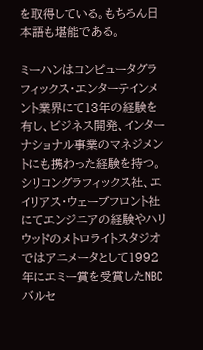を取得している。もちろん日本語も堪能である。

ミーハンはコンピュータグラフィックス・エンターテインメント業界にて13年の経験を有し、ビジネス開発、インターナショナル事業のマネジメントにも携わった経験を持つ。シリコングラフィックス社、エイリアス・ウェーブフロント社にてエンジニアの経験やハリウッドのメトロライトスタジオではアニメータとして1992年にエミー賞を受賞したNBCバルセ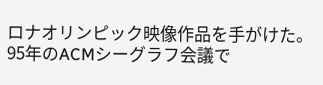ロナオリンピック映像作品を手がけた。95年のACMシーグラフ会議で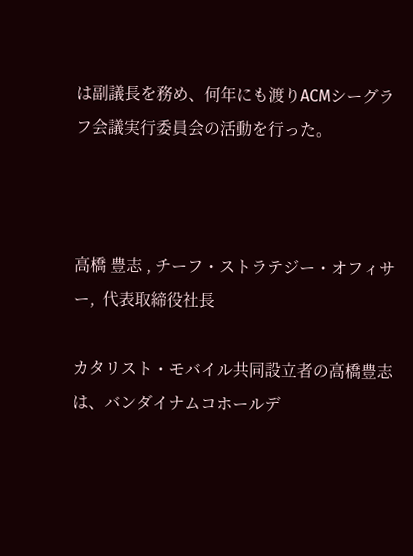は副議長を務め、何年にも渡りACMシーグラフ会議実行委員会の活動を行った。



高橋 豊志 , チーフ・ストラテジー・オフィサー,  代表取締役社長

カタリスト・モバイル共同設立者の高橋豊志は、バンダイナムコホールデ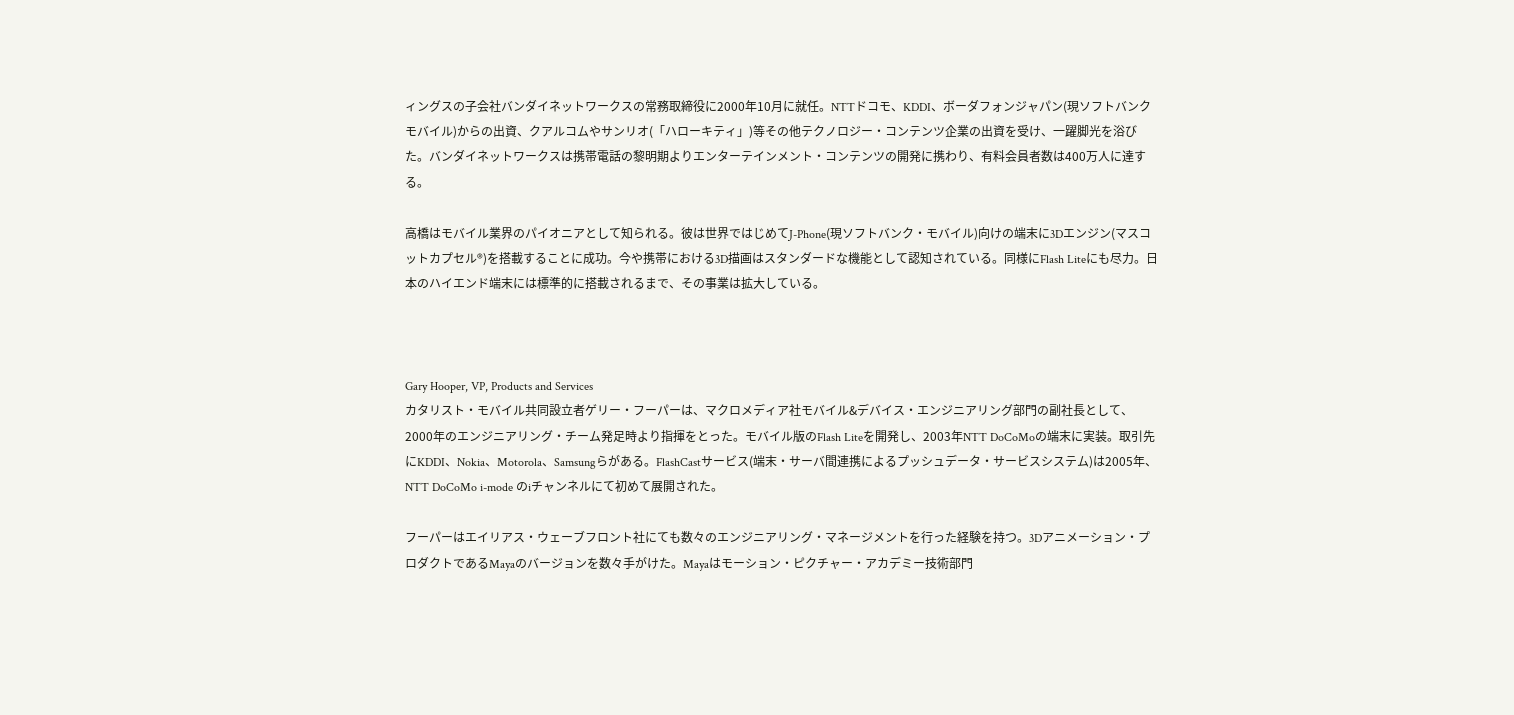ィングスの子会社バンダイネットワークスの常務取締役に2000年10月に就任。NTTドコモ、KDDI、ボーダフォンジャパン(現ソフトバンクモバイル)からの出資、クアルコムやサンリオ(「ハローキティ」)等その他テクノロジー・コンテンツ企業の出資を受け、一躍脚光を浴びた。バンダイネットワークスは携帯電話の黎明期よりエンターテインメント・コンテンツの開発に携わり、有料会員者数は400万人に達する。

高橋はモバイル業界のパイオニアとして知られる。彼は世界ではじめてJ-Phone(現ソフトバンク・モバイル)向けの端末に3Dエンジン(マスコットカプセル®)を搭載することに成功。今や携帯における3D描画はスタンダードな機能として認知されている。同様にFlash Liteにも尽力。日本のハイエンド端末には標準的に搭載されるまで、その事業は拡大している。



Gary Hooper, VP, Products and Services
カタリスト・モバイル共同設立者ゲリー・フーパーは、マクロメディア社モバイル&デバイス・エンジニアリング部門の副社長として、2000年のエンジニアリング・チーム発足時より指揮をとった。モバイル版のFlash Liteを開発し、2003年NTT DoCoMoの端末に実装。取引先にKDDI、Nokia、Motorola、Samsungらがある。FlashCastサービス(端末・サーバ間連携によるプッシュデータ・サービスシステム)は2005年、NTT DoCoMo i-mode のiチャンネルにて初めて展開された。

フーパーはエイリアス・ウェーブフロント社にても数々のエンジニアリング・マネージメントを行った経験を持つ。3Dアニメーション・プロダクトであるMayaのバージョンを数々手がけた。Mayaはモーション・ピクチャー・アカデミー技術部門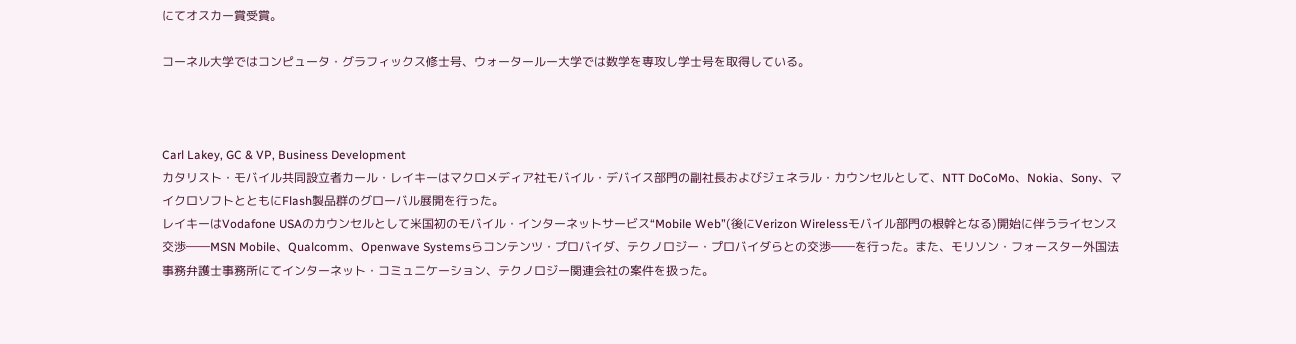にてオスカー賞受賞。

コーネル大学ではコンピュータ・グラフィックス修士号、ウォータールー大学では数学を専攻し学士号を取得している。



Carl Lakey, GC & VP, Business Development
カタリスト・モバイル共同設立者カール・レイキーはマクロメディア社モバイル・デバイス部門の副社長およびジェネラル・カウンセルとして、NTT DoCoMo、Nokia、Sony、マイクロソフトとともにFlash製品群のグローバル展開を行った。
レイキーはVodafone USAのカウンセルとして米国初のモバイル・インターネットサービス“Mobile Web”(後にVerizon Wirelessモバイル部門の根幹となる)開始に伴うライセンス交渉――MSN Mobile、Qualcomm、Openwave Systemsらコンテンツ・プロバイダ、テクノロジー・プロバイダらとの交渉――を行った。また、モリソン・フォースター外国法事務弁護士事務所にてインターネット・コミュニケーション、テクノロジー関連会社の案件を扱った。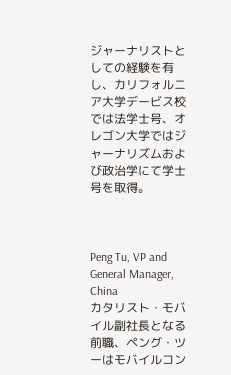ジャーナリストとしての経験を有し、カリフォルニア大学デービス校では法学士号、オレゴン大学ではジャーナリズムおよび政治学にて学士号を取得。



Peng Tu, VP and General Manager, China
カタリスト・モバイル副社長となる前職、ペング・ツーはモバイルコン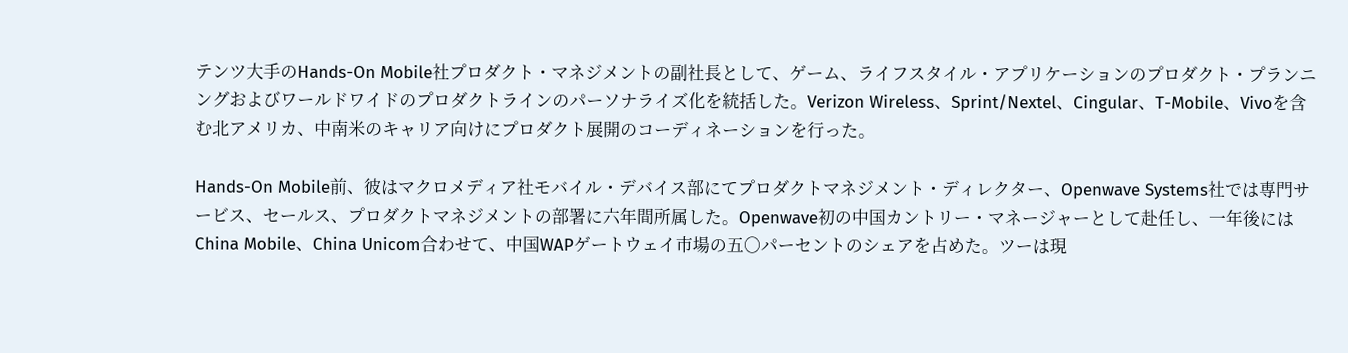テンツ大手のHands-On Mobile社プロダクト・マネジメントの副社長として、ゲーム、ライフスタイル・アプリケーションのプロダクト・プランニングおよびワールドワイドのプロダクトラインのパーソナライズ化を統括した。Verizon Wireless、Sprint/Nextel、Cingular、T-Mobile、Vivoを含む北アメリカ、中南米のキャリア向けにプロダクト展開のコーディネーションを行った。

Hands-On Mobile前、彼はマクロメディア社モバイル・デバイス部にてプロダクトマネジメント・ディレクター、Openwave Systems社では専門サービス、セールス、プロダクトマネジメントの部署に六年間所属した。Openwave初の中国カントリー・マネージャーとして赴任し、一年後にはChina Mobile、China Unicom合わせて、中国WAPゲートウェイ市場の五○パーセントのシェアを占めた。ツーは現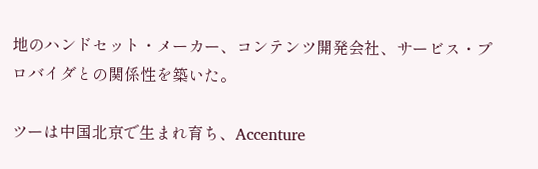地のハンドセット・メーカー、コンテンツ開発会社、サービス・プロバイダとの関係性を築いた。

ツーは中国北京で生まれ育ち、Accenture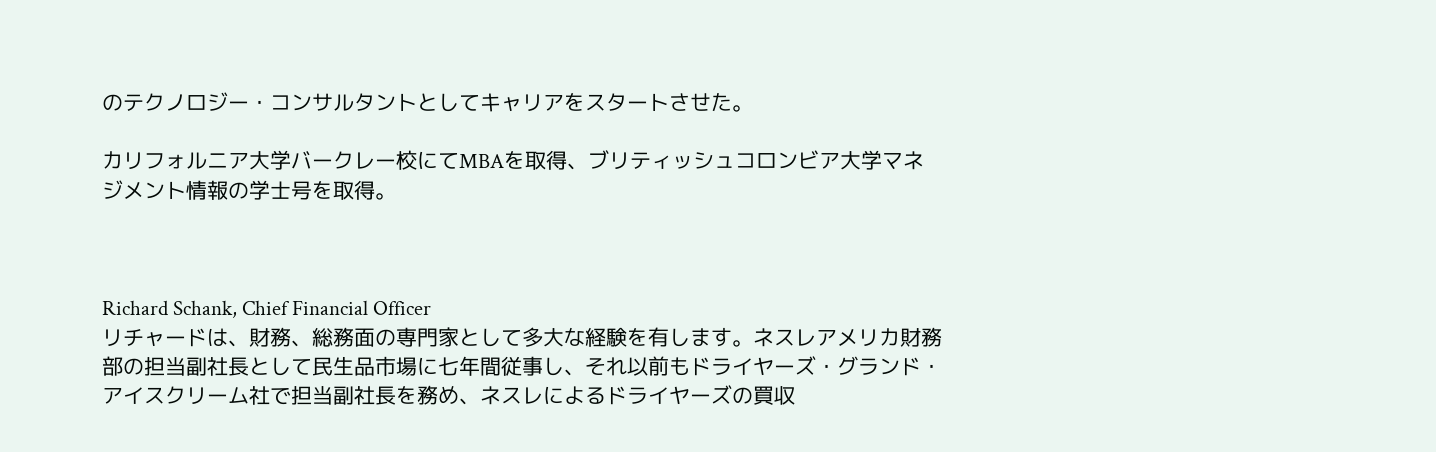のテクノロジー・コンサルタントとしてキャリアをスタートさせた。

カリフォルニア大学バークレー校にてMBAを取得、ブリティッシュコロンビア大学マネジメント情報の学士号を取得。



Richard Schank, Chief Financial Officer
リチャードは、財務、総務面の専門家として多大な経験を有します。ネスレアメリカ財務部の担当副社長として民生品市場に七年間従事し、それ以前もドライヤーズ・グランド・アイスクリーム社で担当副社長を務め、ネスレによるドライヤーズの買収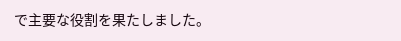で主要な役割を果たしました。